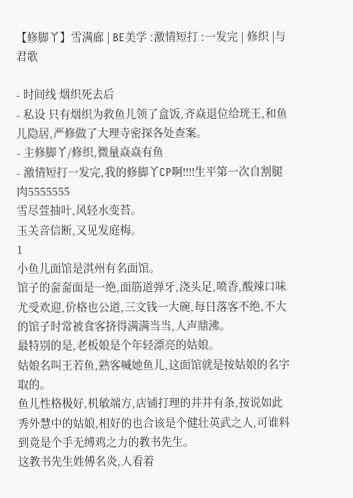【修脚丫】雪满廊 | BE美学 :激情短打 :一发完 | 修织 |与君歌

- 时间线 烟织死去后
- 私设 只有烟织为救鱼儿领了盒饭,齐焱退位给珖王,和鱼儿隐居,严修做了大理寺密探各处查案。
- 主修脚丫/修织,微量焱焱有鱼
- 激情短打一发完,我的修脚丫CP啊!!!!生平第一次自割腿肉5555555
雪尽萱抽叶,风轻水变苔。
玉关音信断,又见发庭梅。
1
小鱼儿面馆是淇州有名面馆。
馆子的奤奤面是一绝,面筋道弹牙,浇头足,喷香,酸辣口味尤受欢迎,价格也公道,三文钱一大碗,每日落客不绝,不大的馆子时常被食客挤得满满当当,人声鼎沸。
最特别的是,老板娘是个年轻漂亮的姑娘。
姑娘名叫王若鱼,熟客喊她鱼儿,这面馆就是按姑娘的名字取的。
鱼儿性格极好,机敏端方,店铺打理的井井有条,按说如此秀外慧中的姑娘,相好的也合该是个健壮英武之人,可谁料到竟是个手无缚鸡之力的教书先生。
这教书先生姓傅名炎,人看着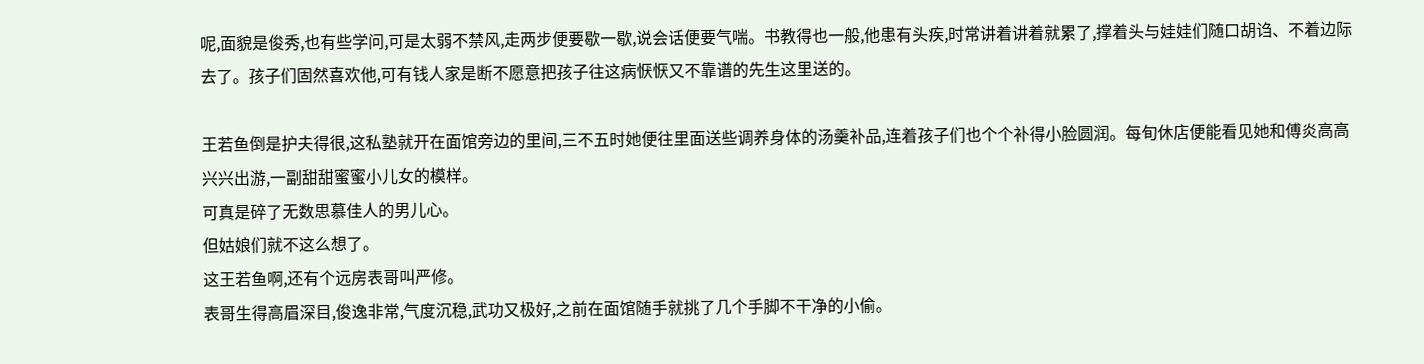呢,面貌是俊秀,也有些学问,可是太弱不禁风,走两步便要歇一歇,说会话便要气喘。书教得也一般,他患有头疾,时常讲着讲着就累了,撑着头与娃娃们随口胡诌、不着边际去了。孩子们固然喜欢他,可有钱人家是断不愿意把孩子往这病恹恹又不靠谱的先生这里送的。

王若鱼倒是护夫得很,这私塾就开在面馆旁边的里间,三不五时她便往里面送些调养身体的汤羹补品,连着孩子们也个个补得小脸圆润。每旬休店便能看见她和傅炎高高兴兴出游,一副甜甜蜜蜜小儿女的模样。
可真是碎了无数思慕佳人的男儿心。
但姑娘们就不这么想了。
这王若鱼啊,还有个远房表哥叫严修。
表哥生得高眉深目,俊逸非常,气度沉稳,武功又极好,之前在面馆随手就挑了几个手脚不干净的小偷。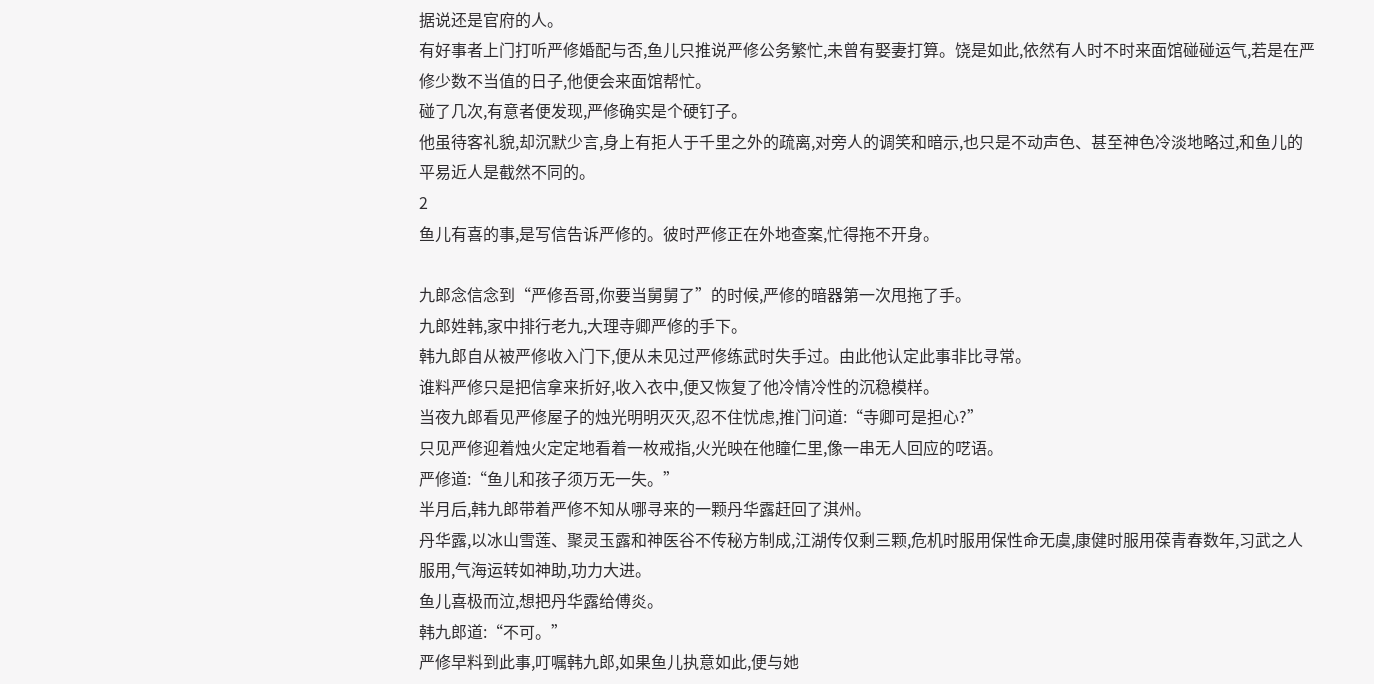据说还是官府的人。
有好事者上门打听严修婚配与否,鱼儿只推说严修公务繁忙,未曾有娶妻打算。饶是如此,依然有人时不时来面馆碰碰运气,若是在严修少数不当值的日子,他便会来面馆帮忙。
碰了几次,有意者便发现,严修确实是个硬钉子。
他虽待客礼貌,却沉默少言,身上有拒人于千里之外的疏离,对旁人的调笑和暗示,也只是不动声色、甚至神色冷淡地略过,和鱼儿的平易近人是截然不同的。
2
鱼儿有喜的事,是写信告诉严修的。彼时严修正在外地查案,忙得拖不开身。

九郎念信念到“严修吾哥,你要当舅舅了”的时候,严修的暗器第一次甩拖了手。
九郎姓韩,家中排行老九,大理寺卿严修的手下。
韩九郎自从被严修收入门下,便从未见过严修练武时失手过。由此他认定此事非比寻常。
谁料严修只是把信拿来折好,收入衣中,便又恢复了他冷情冷性的沉稳模样。
当夜九郎看见严修屋子的烛光明明灭灭,忍不住忧虑,推门问道:“寺卿可是担心?”
只见严修迎着烛火定定地看着一枚戒指,火光映在他瞳仁里,像一串无人回应的呓语。
严修道:“鱼儿和孩子须万无一失。”
半月后,韩九郎带着严修不知从哪寻来的一颗丹华露赶回了淇州。
丹华露,以冰山雪莲、聚灵玉露和神医谷不传秘方制成,江湖传仅剩三颗,危机时服用保性命无虞,康健时服用葆青春数年,习武之人服用,气海运转如神助,功力大进。
鱼儿喜极而泣,想把丹华露给傅炎。
韩九郎道:“不可。”
严修早料到此事,叮嘱韩九郎,如果鱼儿执意如此,便与她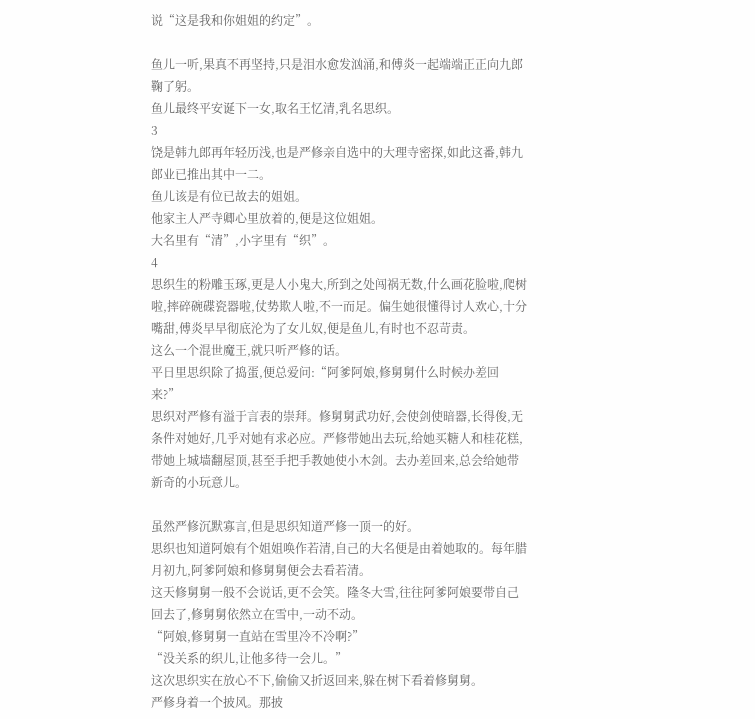说“这是我和你姐姐的约定”。

鱼儿一听,果真不再坚持,只是泪水愈发汹涌,和傅炎一起端端正正向九郎鞠了躬。
鱼儿最终平安诞下一女,取名王忆清,乳名思织。
3
饶是韩九郎再年轻历浅,也是严修亲自选中的大理寺密探,如此这番,韩九郎业已推出其中一二。
鱼儿该是有位已故去的姐姐。
他家主人严寺卿心里放着的,便是这位姐姐。
大名里有“清”,小字里有“织”。
4
思织生的粉雕玉琢,更是人小鬼大,所到之处闯祸无数,什么画花脸啦,爬树啦,摔碎碗碟瓷器啦,仗势欺人啦,不一而足。偏生她很懂得讨人欢心,十分嘴甜,傅炎早早彻底沦为了女儿奴,便是鱼儿,有时也不忍苛责。
这么一个混世魔王,就只听严修的话。
平日里思织除了捣蛋,便总爱问:“阿爹阿娘,修舅舅什么时候办差回来?”
思织对严修有溢于言表的崇拜。修舅舅武功好,会使剑使暗器,长得俊,无条件对她好,几乎对她有求必应。严修带她出去玩,给她买糖人和桂花糕,带她上城墙翻屋顶,甚至手把手教她使小木剑。去办差回来,总会给她带新奇的小玩意儿。

虽然严修沉默寡言,但是思织知道严修一顶一的好。
思织也知道阿娘有个姐姐唤作若清,自己的大名便是由着她取的。每年腊月初九,阿爹阿娘和修舅舅便会去看若清。
这天修舅舅一般不会说话,更不会笑。隆冬大雪,往往阿爹阿娘要带自己回去了,修舅舅依然立在雪中,一动不动。
“阿娘,修舅舅一直站在雪里冷不冷啊?”
“没关系的织儿,让他多待一会儿。”
这次思织实在放心不下,偷偷又折返回来,躲在树下看着修舅舅。
严修身着一个披风。那披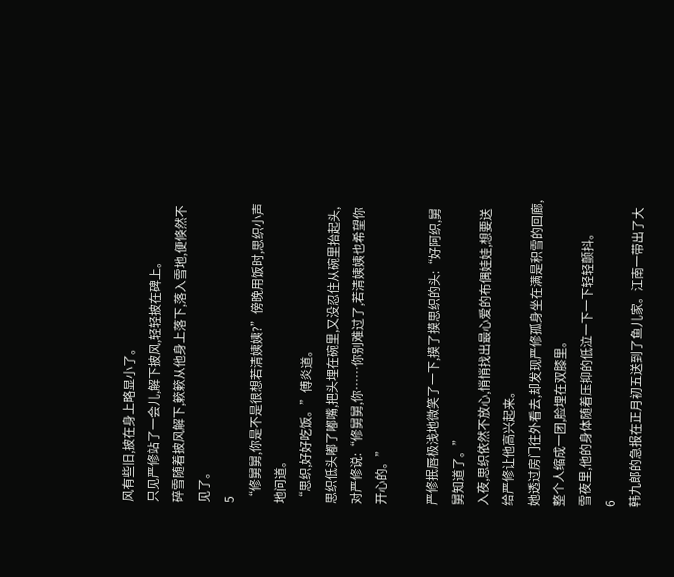风有些旧,披在身上略显小了。
只见严修站了一会儿,解下披风,轻轻披在碑上。
碎雪随着披风解下,簌簌从他身上落下,落入雪地,便倏然不见了。
5
“修舅舅,你是不是很想若清姨姨?”傍晚用饭时,思织小声地问道。
“思织,好好吃饭。”傅炎道。
思织低头嘟了嘟嘴,把头埋在碗里,又没忍住从碗里抬起头,对严修说:“修舅舅,你……你别难过了,若清姨姨也希望你开心的。”

严修抿唇极浅地微笑了一下,摸了摸思织的头:“好阿织,舅舅知道了。”
入夜,思织依然不放心,悄悄找出最心爱的布偶娃娃,想要送给严修让他高兴起来。
她透过房门往外看去,却发现严修孤身坐在满是积雪的回廊,整个人缩成一团,脸埋在双膝里。
雪夜里,他的身体随着压抑的低泣一下一下轻轻颤抖。
6
韩九郎的急报在正月初五送到了鱼儿家。江南一带出了大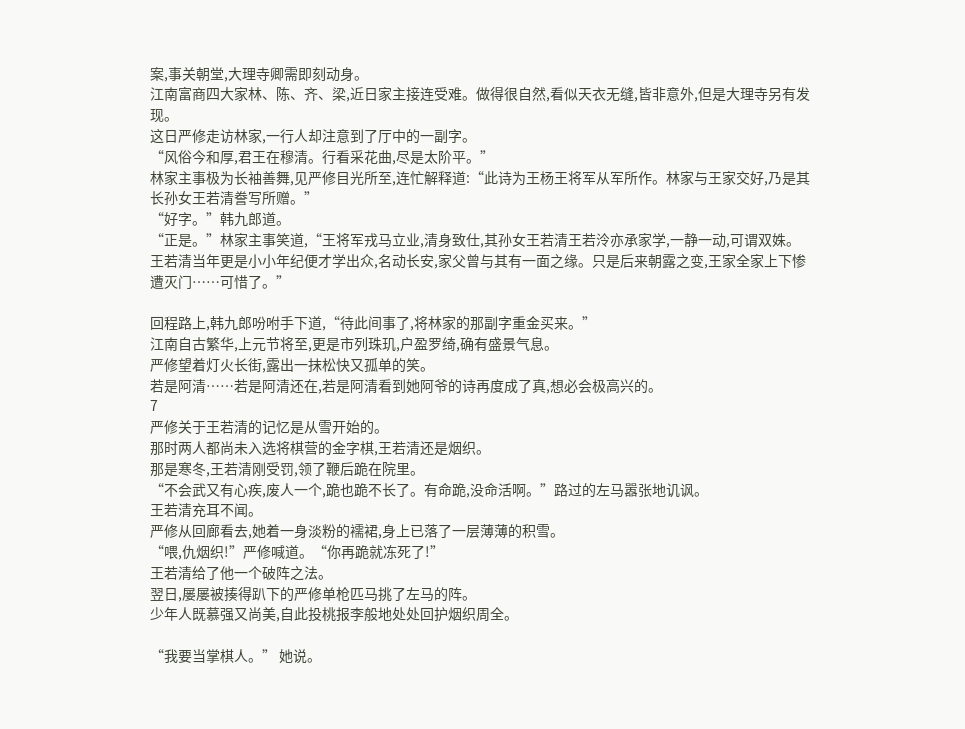案,事关朝堂,大理寺卿需即刻动身。
江南富商四大家林、陈、齐、梁,近日家主接连受难。做得很自然,看似天衣无缝,皆非意外,但是大理寺另有发现。
这日严修走访林家,一行人却注意到了厅中的一副字。
“风俗今和厚,君王在穆清。行看采花曲,尽是太阶平。”
林家主事极为长袖善舞,见严修目光所至,连忙解释道:“此诗为王杨王将军从军所作。林家与王家交好,乃是其长孙女王若清誊写所赠。”
“好字。”韩九郎道。
“正是。”林家主事笑道,“王将军戎马立业,清身致仕,其孙女王若清王若泠亦承家学,一静一动,可谓双姝。王若清当年更是小小年纪便才学出众,名动长安,家父曾与其有一面之缘。只是后来朝露之变,王家全家上下惨遭灭门……可惜了。”

回程路上,韩九郎吩咐手下道,“待此间事了,将林家的那副字重金买来。”
江南自古繁华,上元节将至,更是市列珠玑,户盈罗绮,确有盛景气息。
严修望着灯火长街,露出一抹松快又孤单的笑。
若是阿清……若是阿清还在,若是阿清看到她阿爷的诗再度成了真,想必会极高兴的。
7
严修关于王若清的记忆是从雪开始的。
那时两人都尚未入选将棋营的金字棋,王若清还是烟织。
那是寒冬,王若清刚受罚,领了鞭后跪在院里。
“不会武又有心疾,废人一个,跪也跪不长了。有命跪,没命活啊。”路过的左马嚣张地讥讽。
王若清充耳不闻。
严修从回廊看去,她着一身淡粉的襦裙,身上已落了一层薄薄的积雪。
“喂,仇烟织!”严修喊道。“你再跪就冻死了!”
王若清给了他一个破阵之法。
翌日,屡屡被揍得趴下的严修单枪匹马挑了左马的阵。
少年人既慕强又尚美,自此投桃报李般地处处回护烟织周全。

“我要当掌棋人。” 她说。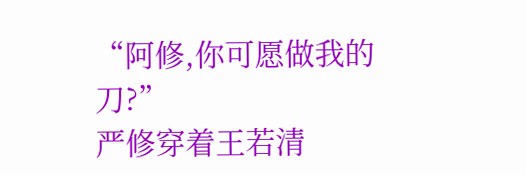“阿修,你可愿做我的刀?”
严修穿着王若清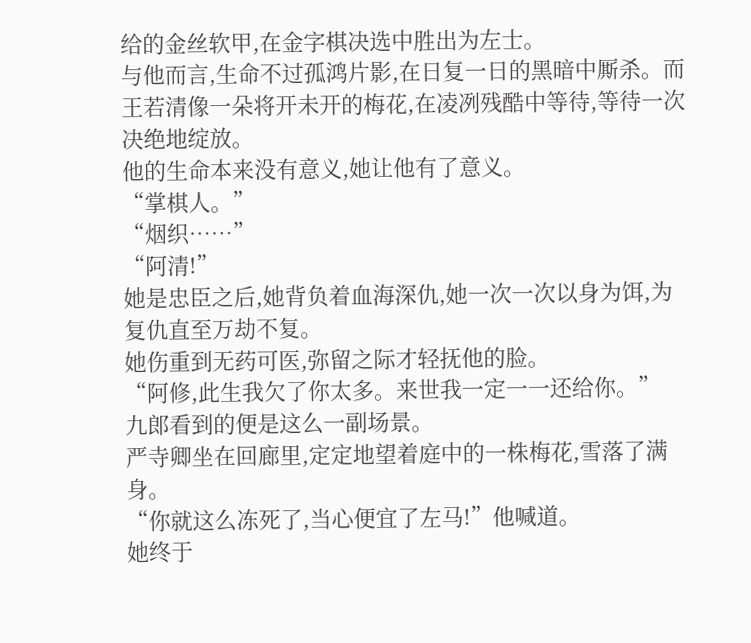给的金丝软甲,在金字棋决选中胜出为左士。
与他而言,生命不过孤鸿片影,在日复一日的黑暗中厮杀。而王若清像一朵将开未开的梅花,在凌冽残酷中等待,等待一次决绝地绽放。
他的生命本来没有意义,她让他有了意义。
“掌棋人。”
“烟织……”
“阿清!”
她是忠臣之后,她背负着血海深仇,她一次一次以身为饵,为复仇直至万劫不复。
她伤重到无药可医,弥留之际才轻抚他的脸。
“阿修,此生我欠了你太多。来世我一定一一还给你。”
九郎看到的便是这么一副场景。
严寺卿坐在回廊里,定定地望着庭中的一株梅花,雪落了满身。
“你就这么冻死了,当心便宜了左马!”他喊道。
她终于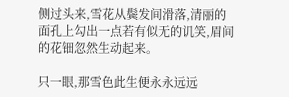侧过头来,雪花从鬓发间滑落,清丽的面孔上勾出一点若有似无的讥笑,眉间的花钿忽然生动起来。

只一眼,那雪色此生便永永远远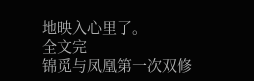地映入心里了。
全文完
锦觅与凤凰第一次双修